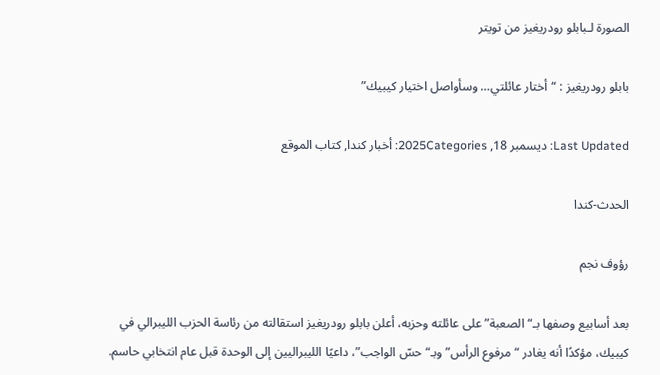الصورة لـبابلو رودريغيز من تويتر

بابلو رودريغيز : “أختار عائلتي… وسأواصل اختيار كيبيك”

Last Updated: ديسمبر 18, 2025Categories: أخبار كندا, كتاب الموقع

الحدث-كندا

رؤوف نجم

بعد أسابيع وصفها بـ“الصعبة” على عائلته وحزبه، أعلن بابلو رودريغيز استقالته من رئاسة الحزب الليبرالي في كيبيك، مؤكدًا أنه يغادر “مرفوع الرأس” وبـ“حسّ الواجب”، داعيًا الليبراليين إلى الوحدة قبل عام انتخابي حاسم.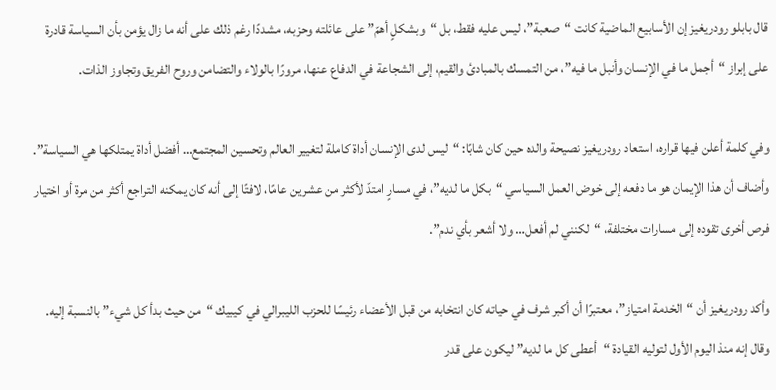قال بابلو رودريغيز إن الأسابيع الماضية كانت “صعبة”، ليس عليه فقط، بل “وبشكلٍ أهمّ” على عائلته وحزبه، مشددًا رغم ذلك على أنه ما زال يؤمن بأن السياسة قادرة على إبراز “أجمل ما في الإنسان وأنبل ما فيه”، من التمسك بالمبادئ والقيم، إلى الشجاعة في الدفاع عنها، مرورًا بالولاء والتضامن وروح الفريق وتجاوز الذات.

وفي كلمة أعلن فيها قراره، استعاد رودريغيز نصيحة والده حين كان شابًا: “ليس لدى الإنسان أداة كاملة لتغيير العالم وتحسين المجتمع… أفضل أداة يمتلكها هي السياسة”. وأضاف أن هذا الإيمان هو ما دفعه إلى خوض العمل السياسي “بكل ما لديه”، في مسارٍ امتدّ لأكثر من عشرين عامًا، لافتًا إلى أنه كان يمكنه التراجع أكثر من مرة أو اختيار فرص أخرى تقوده إلى مسارات مختلفة، “لكنني لم أفعل… ولا أشعر بأي ندم”.

وأكد رودريغيز أن “الخدمة امتياز”، معتبرًا أن أكبر شرف في حياته كان انتخابه من قبل الأعضاء رئيسًا للحزب الليبرالي في كيبيك “من حيث بدأ كل شيء” بالنسبة إليه. وقال إنه منذ اليوم الأول لتوليه القيادة “أعطى كل ما لديه” ليكون على قدر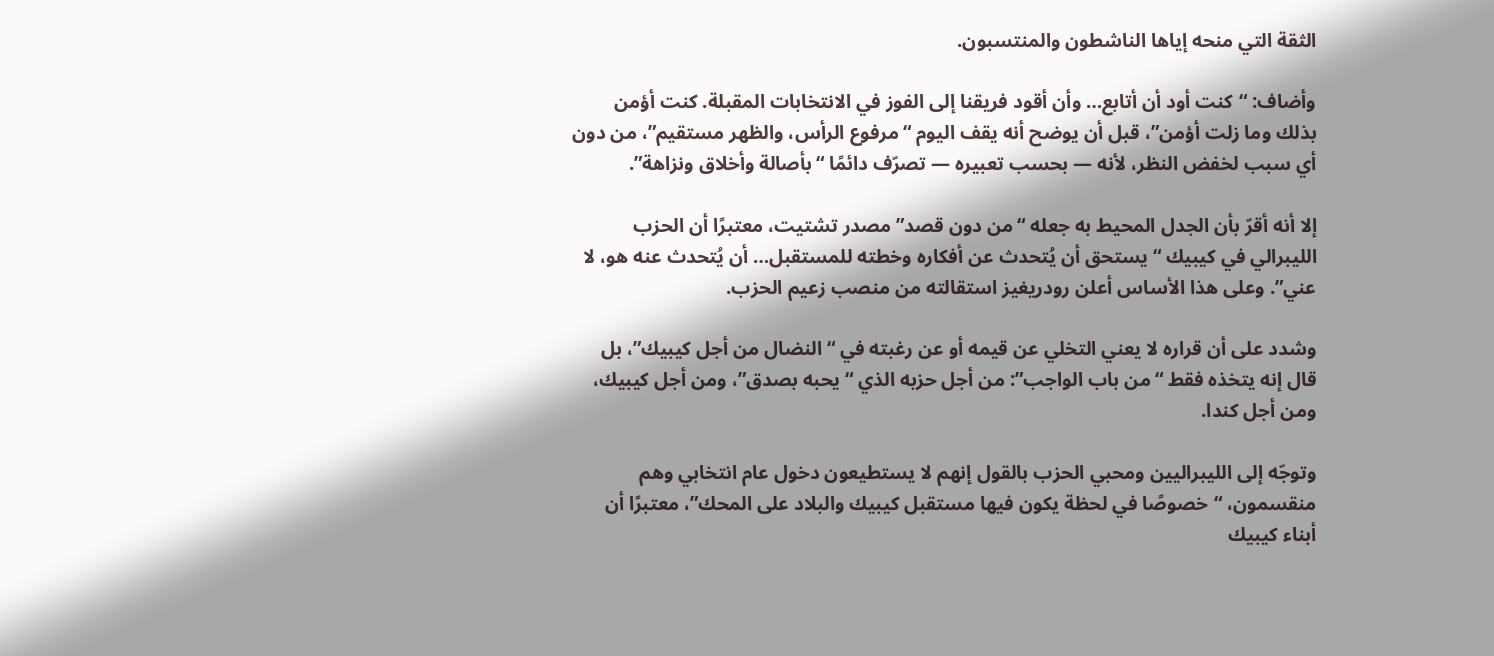الثقة التي منحه إياها الناشطون والمنتسبون.

وأضاف: “كنت أود أن أتابع… وأن أقود فريقنا إلى الفوز في الانتخابات المقبلة. كنت أؤمن بذلك وما زلت أؤمن”، قبل أن يوضح أنه يقف اليوم “مرفوع الرأس، والظهر مستقيم”، من دون أي سبب لخفض النظر، لأنه — بحسب تعبيره — تصرّف دائمًا “بأصالة وأخلاق ونزاهة”.

إلا أنه أقرّ بأن الجدل المحيط به جعله “من دون قصد” مصدر تشتيت، معتبرًا أن الحزب الليبرالي في كيبيك “يستحق أن يُتحدث عن أفكاره وخطته للمستقبل… أن يُتحدث عنه هو، لا عني”. وعلى هذا الأساس أعلن رودريغيز استقالته من منصب زعيم الحزب.

وشدد على أن قراره لا يعني التخلي عن قيمه أو عن رغبته في “النضال من أجل كيبيك”، بل قال إنه يتخذه فقط “من باب الواجب”: من أجل حزبه الذي “يحبه بصدق”، ومن أجل كيبيك، ومن أجل كندا.

وتوجّه إلى الليبراليين ومحبي الحزب بالقول إنهم لا يستطيعون دخول عام انتخابي وهم منقسمون، “خصوصًا في لحظة يكون فيها مستقبل كيبيك والبلاد على المحك”، معتبرًا أن أبناء كيبيك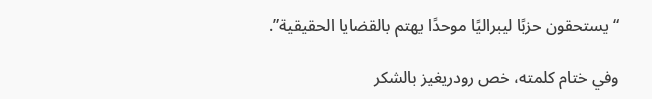“يستحقون حزبًا ليبراليًا موحدًا يهتم بالقضايا الحقيقية”.

وفي ختام كلمته، خص رودريغيز بالشكر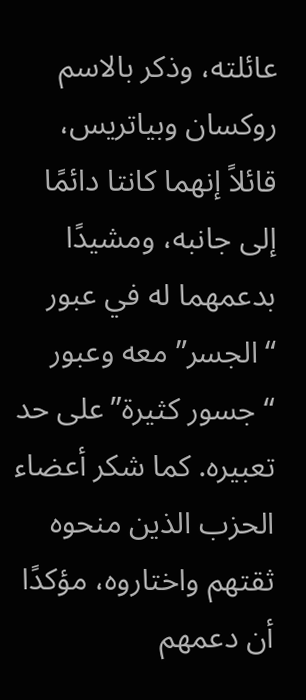عائلته، وذكر بالاسم روكسان وبياتريس، قائلاً إنهما كانتا دائمًا إلى جانبه، ومشيدًا بدعمهما له في عبور “الجسر” معه وعبور “جسور كثيرة” على حد تعبيره. كما شكر أعضاء الحزب الذين منحوه ثقتهم واختاروه، مؤكدًا أن دعمهم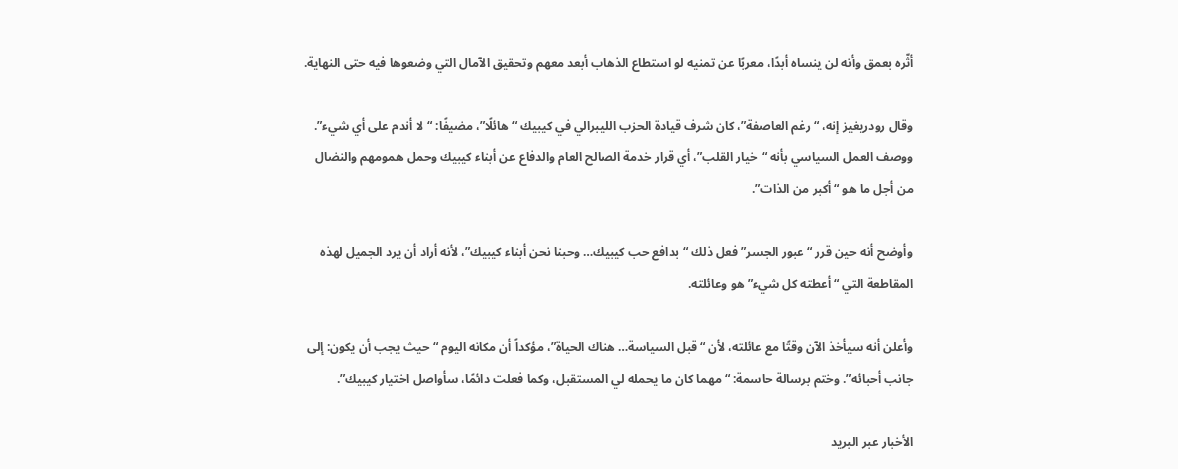أثّره بعمق وأنه لن ينساه أبدًا، معربًا عن تمنيه لو استطاع الذهاب أبعد معهم وتحقيق الآمال التي وضعوها فيه حتى النهاية.

وقال رودريغيز إنه، “رغم العاصفة”، كان شرف قيادة الحزب الليبرالي في كيبيك “هائلًا”، مضيفًا: “لا أندم على أي شيء”. ووصف العمل السياسي بأنه “خيار القلب”، أي قرار خدمة الصالح العام والدفاع عن أبناء كيبيك وحمل همومهم والنضال من أجل ما هو “أكبر من الذات”.

وأوضح أنه حين قرر “عبور الجسر” فعل ذلك “بدافع حب كيبيك… وحبنا نحن أبناء كيبيك”، لأنه أراد أن يرد الجميل لهذه المقاطعة التي “أعطته كل شيء” هو وعائلته.

وأعلن أنه سيأخذ الآن وقتًا مع عائلته، لأن “قبل السياسة… هناك الحياة”، مؤكداً أن مكانه اليوم “حيث يجب أن يكون: إلى جانب أحبائه”. وختم برسالة حاسمة: “مهما كان ما يحمله لي المستقبل، وكما فعلت دائمًا، سأواصل اختيار كيبيك”.

الأخبار عبر البريد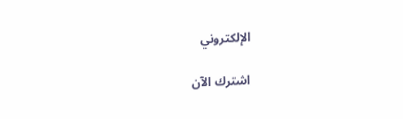الإلكتروني

اشترك الآن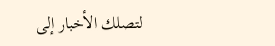لتصلك الأخبار إلى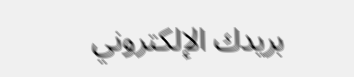بريدك الإلكتروني